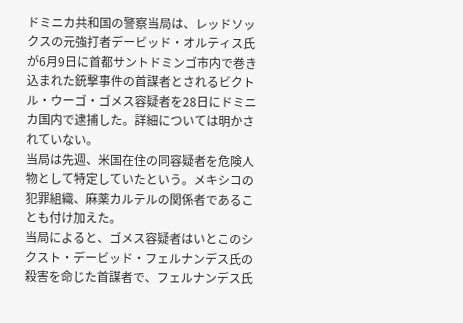ドミニカ共和国の警察当局は、レッドソックスの元強打者デービッド・オルティス氏が6月9日に首都サントドミンゴ市内で巻き込まれた銃撃事件の首謀者とされるビクトル・ウーゴ・ゴメス容疑者を28日にドミニカ国内で逮捕した。詳細については明かされていない。
当局は先週、米国在住の同容疑者を危険人物として特定していたという。メキシコの犯罪組織、麻薬カルテルの関係者であることも付け加えた。
当局によると、ゴメス容疑者はいとこのシクスト・デービッド・フェルナンデス氏の殺害を命じた首謀者で、フェルナンデス氏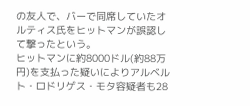の友人で、バーで同席していたオルティス氏をヒットマンが誤認して撃ったという。
ヒットマンに約8000ドル(約88万円)を支払った疑いによりアルベルト・ロドリゲス・モタ容疑者も28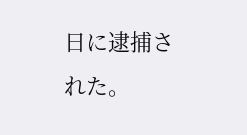日に逮捕された。